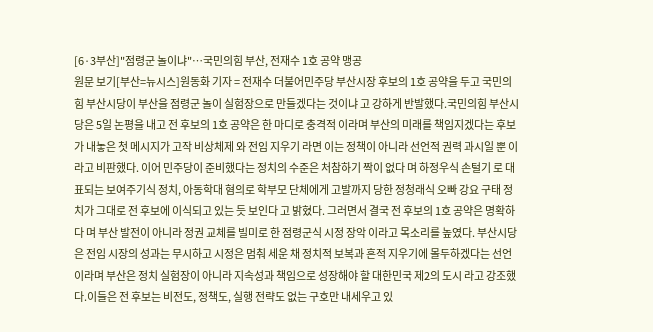[6·3부산]"점령군 놀이냐"…국민의힘 부산, 전재수 1호 공약 맹공
원문 보기[부산=뉴시스]원동화 기자 = 전재수 더불어민주당 부산시장 후보의 1호 공약을 두고 국민의힘 부산시당이 부산을 점령군 놀이 실험장으로 만들겠다는 것이냐 고 강하게 반발했다.국민의힘 부산시당은 5일 논평을 내고 전 후보의 1호 공약은 한 마디로 충격적 이라며 부산의 미래를 책임지겠다는 후보가 내놓은 첫 메시지가 고작 비상체제 와 전임 지우기 라면 이는 정책이 아니라 선언적 권력 과시일 뿐 이라고 비판했다. 이어 민주당이 준비했다는 정치의 수준은 처참하기 짝이 없다 며 하정우식 손털기 로 대표되는 보여주기식 정치, 아동학대 혐의로 학부모 단체에게 고발까지 당한 정청래식 오빠 강요 구태 정치가 그대로 전 후보에 이식되고 있는 듯 보인다 고 밝혔다. 그러면서 결국 전 후보의 1호 공약은 명확하다 며 부산 발전이 아니라 정권 교체를 빌미로 한 점령군식 시정 장악 이라고 목소리를 높였다. 부산시당은 전임 시장의 성과는 무시하고 시정은 멈춰 세운 채 정치적 보복과 흔적 지우기에 몰두하겠다는 선언 이라며 부산은 정치 실험장이 아니라 지속성과 책임으로 성장해야 할 대한민국 제2의 도시 라고 강조했다.이들은 전 후보는 비전도, 정책도, 실행 전략도 없는 구호만 내세우고 있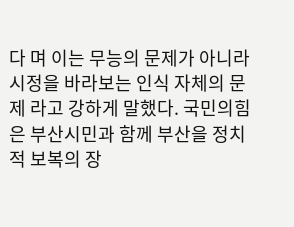다 며 이는 무능의 문제가 아니라 시정을 바라보는 인식 자체의 문제 라고 강하게 말했다. 국민의힘은 부산시민과 함께 부산을 정치적 보복의 장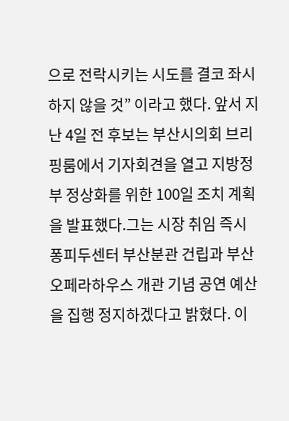으로 전락시키는 시도를 결코 좌시하지 않을 것” 이라고 했다. 앞서 지난 4일 전 후보는 부산시의회 브리핑룸에서 기자회견을 열고 지방정부 정상화를 위한 100일 조치 계획 을 발표했다.그는 시장 취임 즉시 퐁피두센터 부산분관 건립과 부산오페라하우스 개관 기념 공연 예산을 집행 정지하겠다고 밝혔다. 이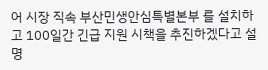어 시장 직속 부산민생안심특별본부 를 설치하고 100일간 긴급 지원 시책을 추진하겠다고 설명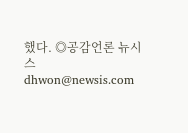했다. ◎공감언론 뉴시스 dhwon@newsis.com